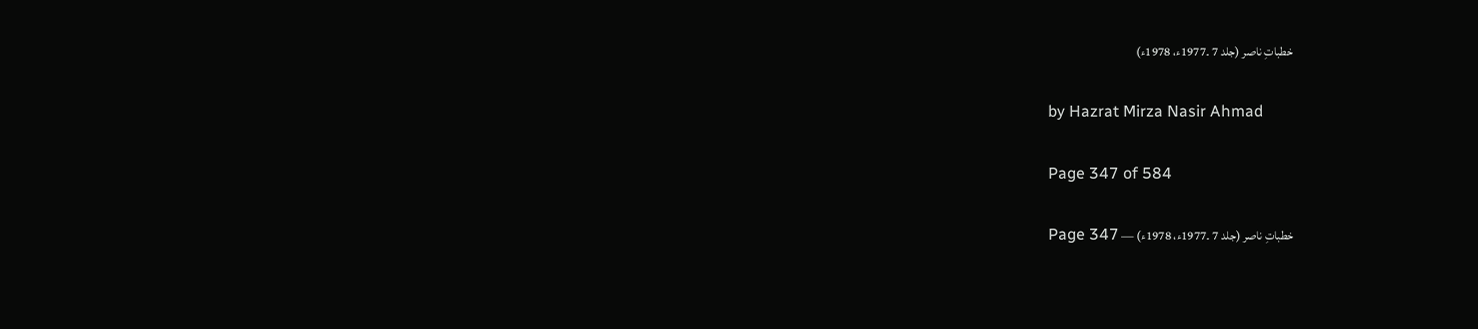خطباتِ ناصر (جلد 7 ۔1977ء، 1978ء)

by Hazrat Mirza Nasir Ahmad

Page 347 of 584

خطباتِ ناصر (جلد 7 ۔1977ء، 1978ء) — Page 347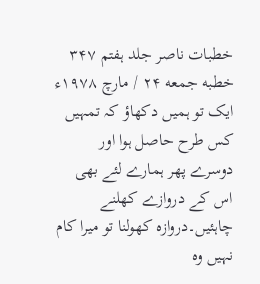خطبات ناصر جلد ہفتم ۳۴۷ خطبه جمعه ۲۴ / مارچ ۱۹۷۸ء ایک تو ہمیں دکھاؤ کہ تمہیں کس طرح حاصل ہوا اور دوسرے پھر ہمارے لئے بھی اس کے دروازے کھلنے چاہئیں۔دروازہ کھولنا تو میرا کام نہیں وہ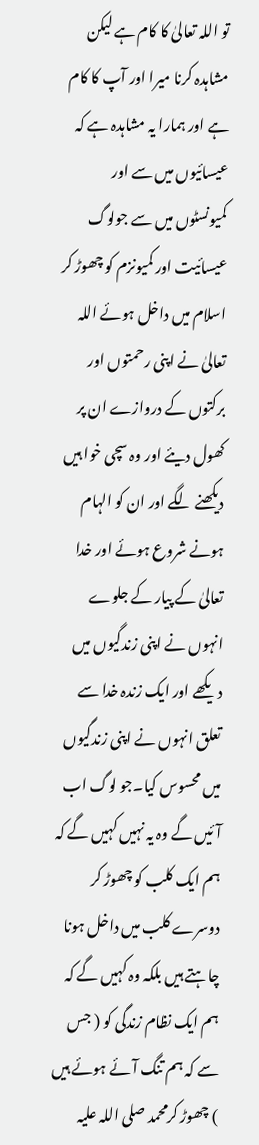تو اللہ تعالیٰ کا کام ہے لیکن مشاہدہ کرنا میرا اور آپ کا کام ہے اور ہمارا یہ مشاہدہ ہے کہ عیسائیوں میں سے اور کمیونسٹوں میں سے جولوگ عیسائیت اور کمیونزم کو چھوڑ کر اسلام میں داخل ہوئے اللہ تعالیٰ نے اپنی رحمتوں اور برکتوں کے دروازے ان پر کھول دیئے اور وہ سچی خوا ہیں دیکھنے لگے اور ان کو الہام ہونے شروع ہوئے اور خدا تعالیٰ کے پیار کے جلوے انہوں نے اپنی زندگیوں میں دیکھے اور ایک زندہ خدا سے تعلق انہوں نے اپنی زندگیوں میں محسوس کیا۔جو لوگ اب آئیں گے وہ یہ نہیں کہیں گے کہ ہم ایک کلب کو چھوڑ کر دوسرے کلب میں داخل ہونا چاہتے ہیں بلکہ وہ کہیں گے کہ ہم ایک نظام زندگی کو ( جس سے کہ ہم تنگ آئے ہوئے ہیں ) چھوڑ کرمحمد صلی اللہ علیہ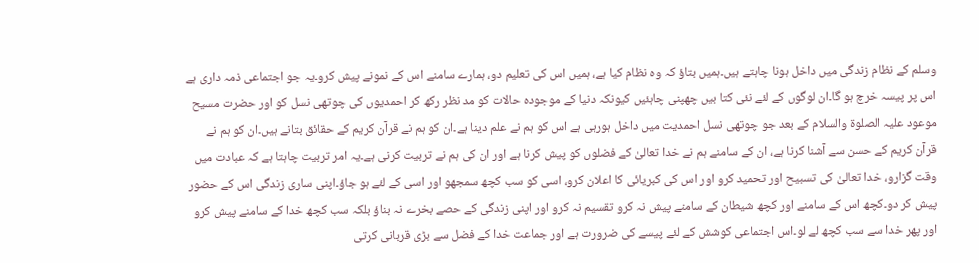وسلم کے نظام زندگی میں داخل ہونا چاہتے ہیں۔ہمیں بتاؤ کہ وہ نظام کیا ہے، ہمیں اس کی تعلیم دو، ہمارے سامنے اس کے نمونے پیش کرو۔یہ جو اجتماعی ذمہ داری ہے اس پر پیسہ خرچ ہو گا۔ان لوگوں کے لئے نئی کتا بیں چھپنی چاہئیں کیونکہ دنیا کے موجودہ حالات کو مد نظر رکھ کر احمدیوں کی چوتھی نسل کو اور حضرت مسیح موعود علیہ الصلوۃ والسلام کے بعد جو چوتھی نسل احمدیت میں داخل ہورہی ہے اس کو ہم نے علم دینا ہے۔ان کو ہم نے قرآن کریم کے حقائق بتانے ہیں۔ان کو ہم نے قرآن کریم کے حسن سے آشنا کرنا ہے، ان کے سامنے ہم نے خدا تعالیٰ کے فضلوں کو پیش کرنا ہے اور ان کی ہم نے تربیت کرنی ہے۔یہ امر تربیت چاہتا ہے کہ عبادت میں وقت گزارو، خدا تعالیٰ کی تسبیح اور تحمید کرو اور اس کی کبریائی کا اعلان کرو، اسی کو سب کچھ سمجھو اور اسی کے لئے ہو جاؤ۔اپنی ساری زندگی اس کے حضور پیش کر دو۔کچھ اس کے سامنے اور کچھ شیطان کے سامنے پیش نہ کرو تقسیم نہ کرو اور اپنی زندگی کے حصے بخرے نہ بناؤ بلکہ سب کچھ خدا کے سامنے پیش کرو اور پھر خدا سے سب کچھ لے لو۔اس اجتماعی کوشش کے لئے پیسے کی ضرورت ہے اور جماعت خدا کے فضل سے بڑی قربانی کرتی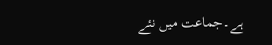ہے۔جماعت میں نئے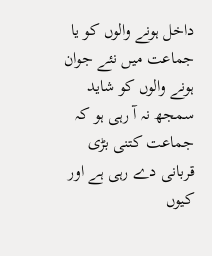داخل ہونے والوں کو یا جماعت میں نئے جوان ہونے والوں کو شاید سمجھ نہ آ رہی ہو کہ جماعت کتنی بڑی قربانی دے رہی ہے اور کیوں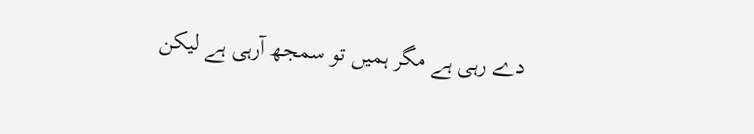دے رہی ہے مگر ہمیں تو سمجھ آرہی ہے لیکن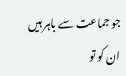جو جماعت سے باہر ہیں ان کو تو